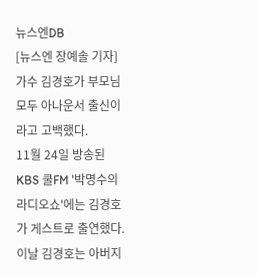뉴스엔DB
[뉴스엔 장예솔 기자] 가수 김경호가 부모님 모두 아나운서 출신이라고 고백했다.
11월 24일 방송된 KBS 쿨FM '박명수의 라디오쇼'에는 김경호가 게스트로 출연했다.
이날 김경호는 아버지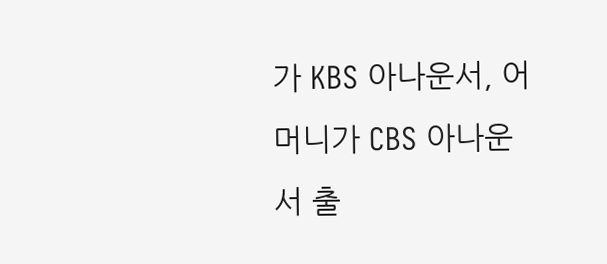가 KBS 아나운서, 어머니가 CBS 아나운서 출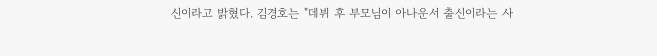신이라고 밝혔다. 김경호는 "데뷔 후 부모님이 아나운서 출신이라는 사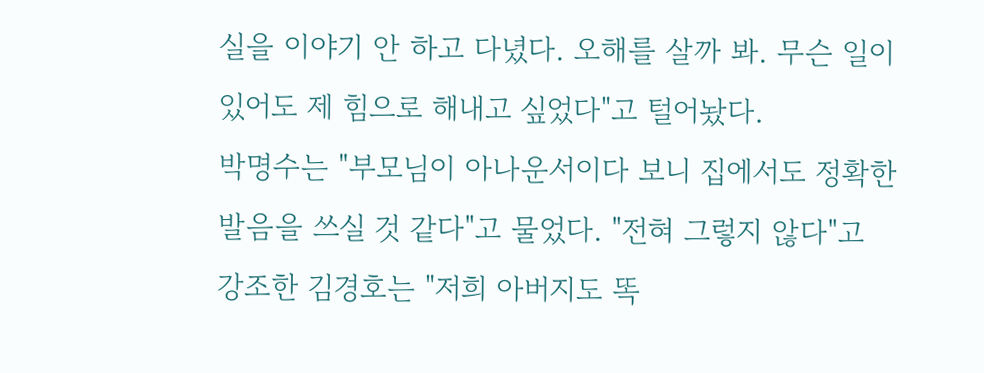실을 이야기 안 하고 다녔다. 오해를 살까 봐. 무슨 일이 있어도 제 힘으로 해내고 싶었다"고 털어놨다.
박명수는 "부모님이 아나운서이다 보니 집에서도 정확한 발음을 쓰실 것 같다"고 물었다. "전혀 그렇지 않다"고 강조한 김경호는 "저희 아버지도 똑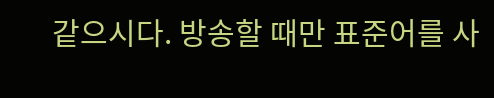같으시다. 방송할 때만 표준어를 사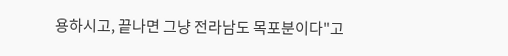용하시고, 끝나면 그냥 전라남도 목포분이다"고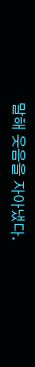말해 웃음을 자아냈다.